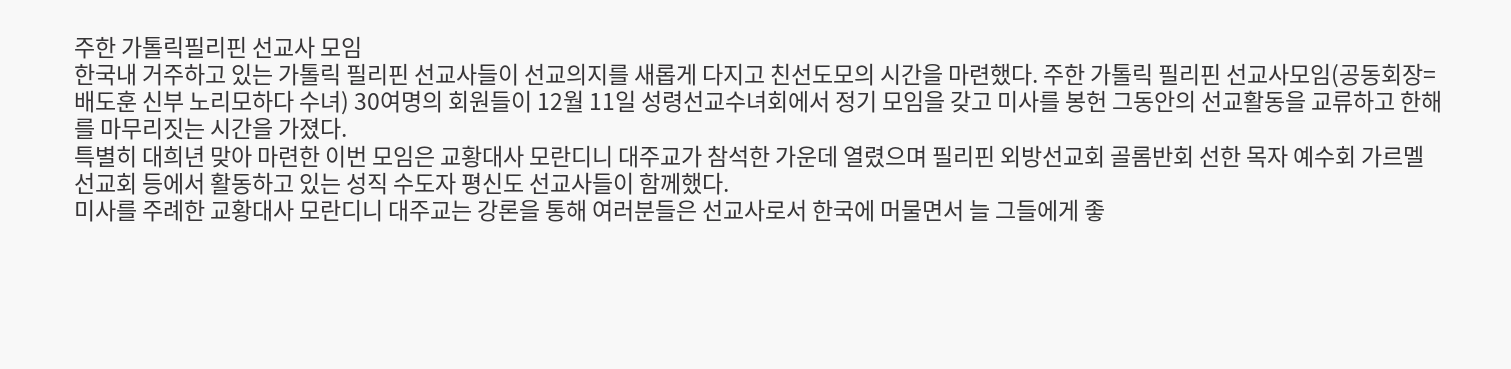주한 가톨릭필리핀 선교사 모임
한국내 거주하고 있는 가톨릭 필리핀 선교사들이 선교의지를 새롭게 다지고 친선도모의 시간을 마련했다. 주한 가톨릭 필리핀 선교사모임(공동회장=배도훈 신부 노리모하다 수녀) 30여명의 회원들이 12월 11일 성령선교수녀회에서 정기 모임을 갖고 미사를 봉헌 그동안의 선교활동을 교류하고 한해를 마무리짓는 시간을 가졌다.
특별히 대희년 맞아 마련한 이번 모임은 교황대사 모란디니 대주교가 참석한 가운데 열렸으며 필리핀 외방선교회 골롬반회 선한 목자 예수회 가르멜 선교회 등에서 활동하고 있는 성직 수도자 평신도 선교사들이 함께했다.
미사를 주례한 교황대사 모란디니 대주교는 강론을 통해 여러분들은 선교사로서 한국에 머물면서 늘 그들에게 좋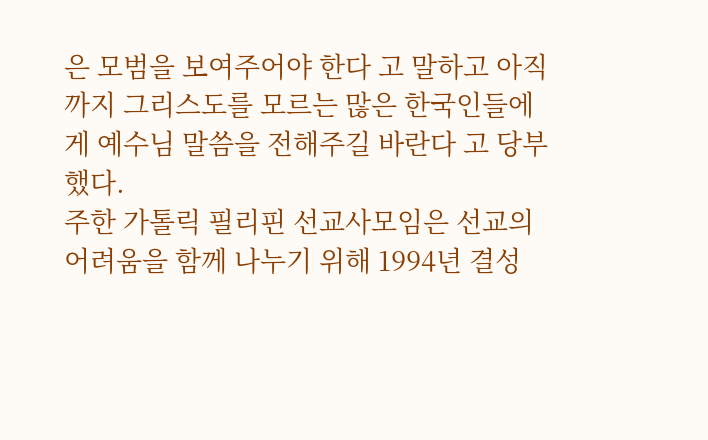은 모범을 보여주어야 한다 고 말하고 아직까지 그리스도를 모르는 많은 한국인들에게 예수님 말씀을 전해주길 바란다 고 당부했다.
주한 가톨릭 필리핀 선교사모임은 선교의 어려움을 함께 나누기 위해 1994년 결성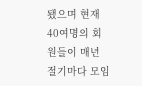됐으며 현재 40여명의 회원들이 매년 절기마다 모임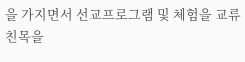을 가지면서 선교프로그램 및 체험을 교류 친목을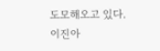도모해오고 있다.
이진아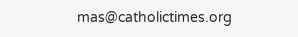mas@catholictimes.org